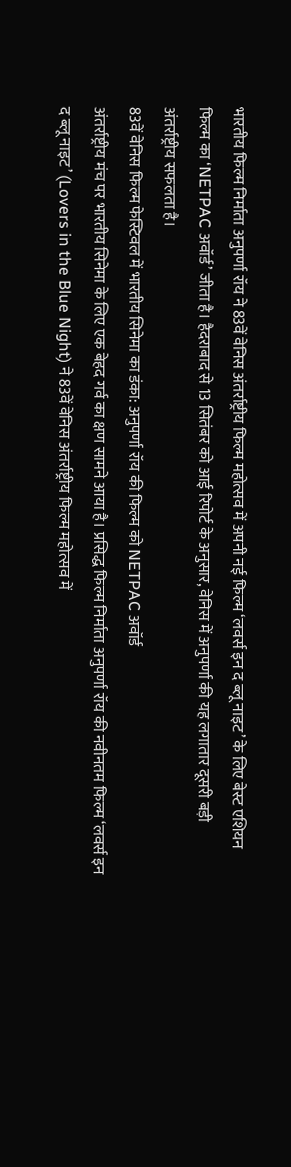भारतीय फिल्म निर्माता अनुपर्णा रॉय ने 83वें वेनिस अंतर्राष्ट्रीय फिल्म महोत्सव में अपनी नई फिल्म ‘लवर्स इन द ब्लू नाइट’ के लिए बेस्ट एशियन फिल्म का ‘NETPAC अवॉर्ड’ जीता है। हैदराबाद से 13 सितंबर को आई रिपोर्ट के अनुसार, वेनिस में अनुपर्णा की यह लगातार दूसरी बड़ी अंतर्राष्ट्रीय सफलता है।
83वें वेनिस फिल्म फेस्टिवल में भारतीय सिनेमा का डंका: अनुपर्णा रॉय की फिल्म को NETPAC अवॉर्ड
अंतर्राष्ट्रीय मंच पर भारतीय सिनेमा के लिए एक बेहद गर्व का क्षण सामने आया है। प्रसिद्ध फिल्म निर्माता अनुपर्णा रॉय की नवीनतम फिल्म ‘लवर्स इन द ब्लू नाइट’ (Lovers in the Blue Night) ने 83वें वेनिस अंतर्राष्ट्रीय फिल्म महोत्सव में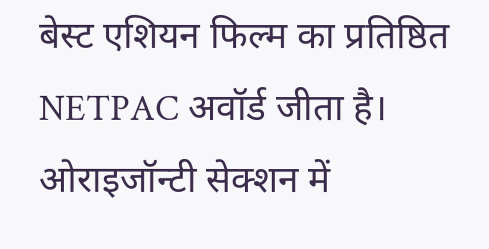बेस्ट एशियन फिल्म का प्रतिष्ठित NETPAC अवॉर्ड जीता है।
ओराइजॉन्टी सेक्शन में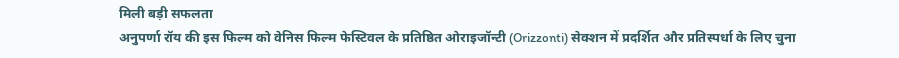मिली बड़ी सफलता
अनुपर्णा रॉय की इस फिल्म को वेनिस फिल्म फेस्टिवल के प्रतिष्ठित ओराइजॉन्टी (Orizzonti) सेक्शन में प्रदर्शित और प्रतिस्पर्धा के लिए चुना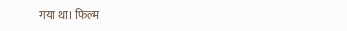गया था। फिल्म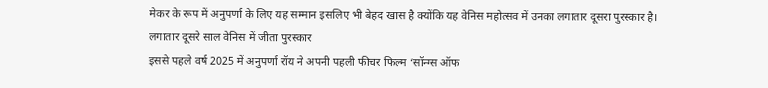मेकर के रूप में अनुपर्णा के लिए यह सम्मान इसलिए भी बेहद खास है क्योंकि यह वेनिस महोत्सव में उनका लगातार दूसरा पुरस्कार है।
लगातार दूसरे साल वेनिस में जीता पुरस्कार
इससे पहले वर्ष 2025 में अनुपर्णा रॉय ने अपनी पहली फीचर फिल्म ‘सॉन्ग्स ऑफ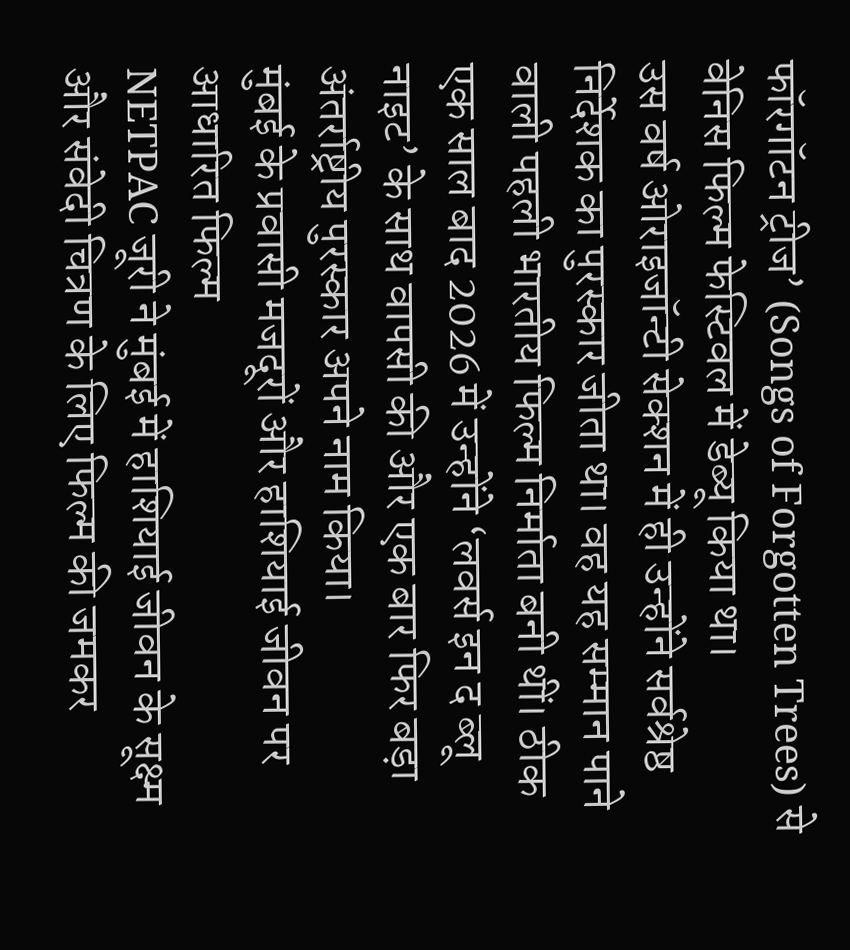फॉरगॉटन ट्रीज’ (Songs of Forgotten Trees) से वेनिस फिल्म फेस्टिवल में डेब्यू किया था।
उस वर्ष ओराइजॉन्टी सेक्शन में ही उन्होंने सर्वश्रेष्ठ निर्देशक का पुरस्कार जीता था। वह यह सम्मान पाने वाली पहली भारतीय फिल्म निर्माता बनी थीं। ठीक एक साल बाद 2026 में उन्होंने ‘लवर्स इन द ब्लू नाइट’ के साथ वापसी की और एक बार फिर बड़ा अंतर्राष्ट्रीय पुरस्कार अपने नाम किया।
मुंबई के प्रवासी मजदूरों और हाशियाई जीवन पर आधारित फिल्म
NETPAC जूरी ने मुंबई में हाशियाई जीवन के सूक्ष्म और संवेदी चित्रण के लिए फिल्म की जमकर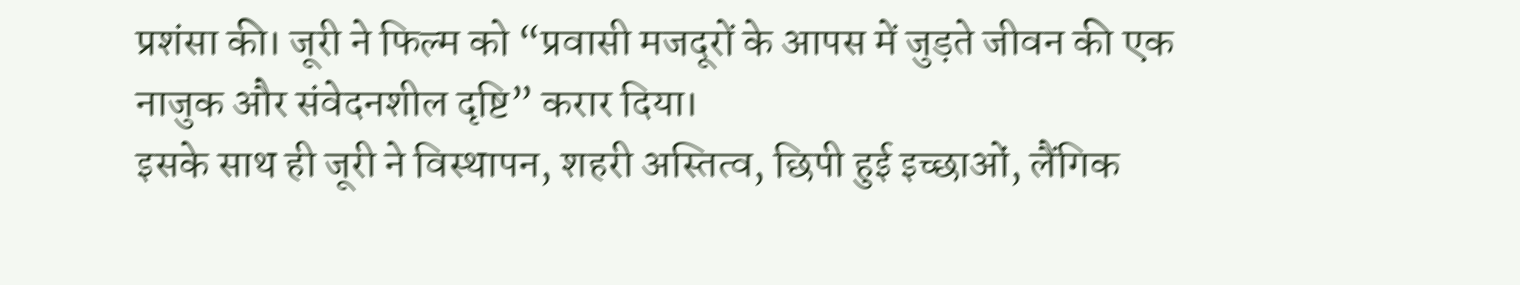प्रशंसा की। जूरी ने फिल्म को “प्रवासी मजदूरों के आपस में जुड़ते जीवन की एक नाजुक और संवेदनशील दृष्टि” करार दिया।
इसके साथ ही जूरी ने विस्थापन, शहरी अस्तित्व, छिपी हुई इच्छाओं, लैंगिक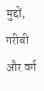मुद्दों, गरीबी और वर्ग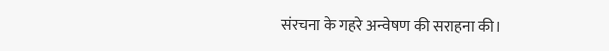संरचना के गहरे अन्वेषण की सराहना की।